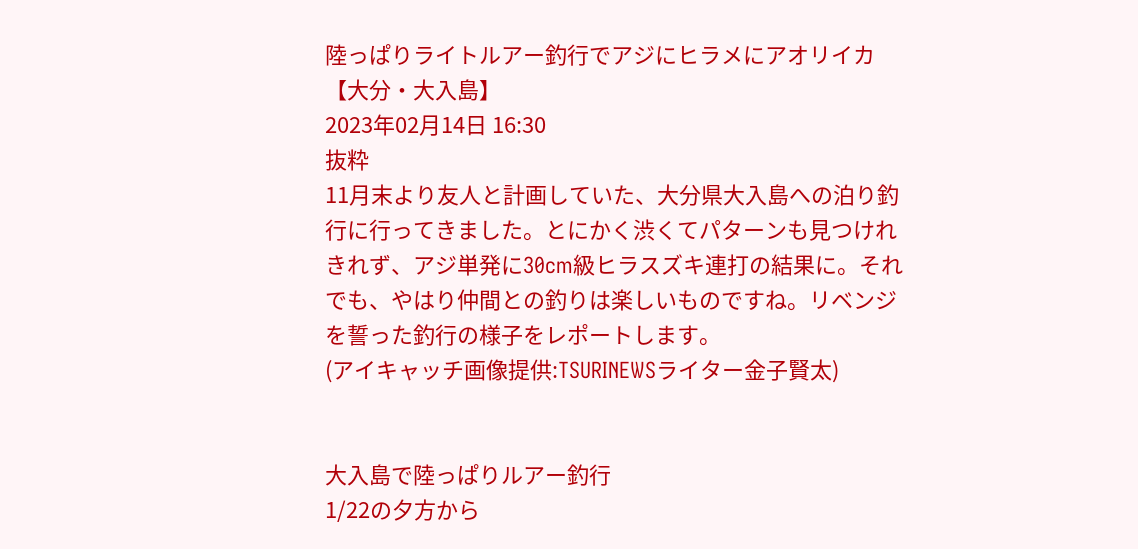陸っぱりライトルアー釣行でアジにヒラメにアオリイカ【大分・大入島】
2023年02月14日 16:30
抜粋
11月末より友人と計画していた、大分県大入島への泊り釣行に行ってきました。とにかく渋くてパターンも見つけれきれず、アジ単発に30cm級ヒラスズキ連打の結果に。それでも、やはり仲間との釣りは楽しいものですね。リベンジを誓った釣行の様子をレポートします。
(アイキャッチ画像提供:TSURINEWSライター金子賢太)


大入島で陸っぱりルアー釣行
1/22の夕方から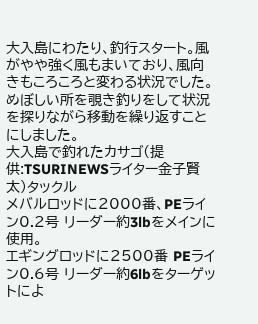大入島にわたり、釣行スタート。風がやや強く風もまいており、風向きもころころと変わる状況でした。めぼしい所を覗き釣りをして状況を探りながら移動を繰り返すことにしました。
大入島で釣れたカサゴ(提供:TSURINEWSライター金子賢太)タックル
メバルロッドに2000番、PEライン0.2号 リーダー約3lbをメインに使用。
エギングロッドに2500番 PEライン0.6号 リーダー約6lbをターゲットによ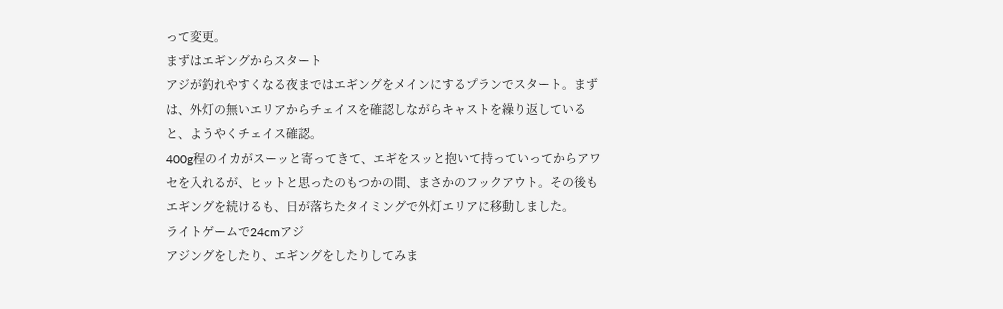って変更。
まずはエギングからスタート
アジが釣れやすくなる夜まではエギングをメインにするプランでスタート。まずは、外灯の無いエリアからチェイスを確認しながらキャストを繰り返していると、ようやくチェイス確認。
400g程のイカがスーッと寄ってきて、エギをスッと抱いて持っていってからアワセを入れるが、ヒットと思ったのもつかの間、まさかのフックアウト。その後もエギングを続けるも、日が落ちたタイミングで外灯エリアに移動しました。
ライトゲームで24cmアジ
アジングをしたり、エギングをしたりしてみま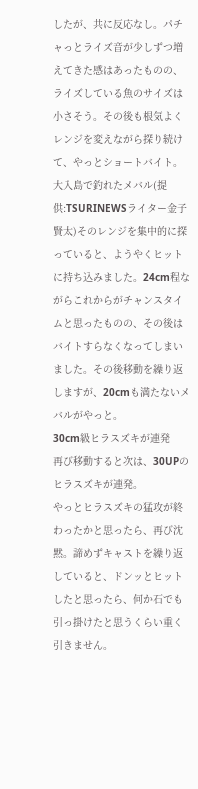したが、共に反応なし。パチャっとライズ音が少しずつ増えてきた感はあったものの、ライズしている魚のサイズは小さそう。その後も根気よくレンジを変えながら探り続けて、やっとショートバイト。
大入島で釣れたメバル(提供:TSURINEWSライター金子賢太)そのレンジを集中的に探っていると、ようやくヒットに持ち込みました。24cm程ながらこれからがチャンスタイムと思ったものの、その後はバイトすらなくなってしまいました。その後移動を繰り返しますが、20cmも満たないメバルがやっと。
30cm級ヒラスズキが連発
再び移動すると次は、30UPのヒラスズキが連発。
やっとヒラスズキの猛攻が終わったかと思ったら、再び沈黙。諦めずキャストを繰り返していると、ドンッとヒットしたと思ったら、何か石でも引っ掛けたと思うくらい重く引きません。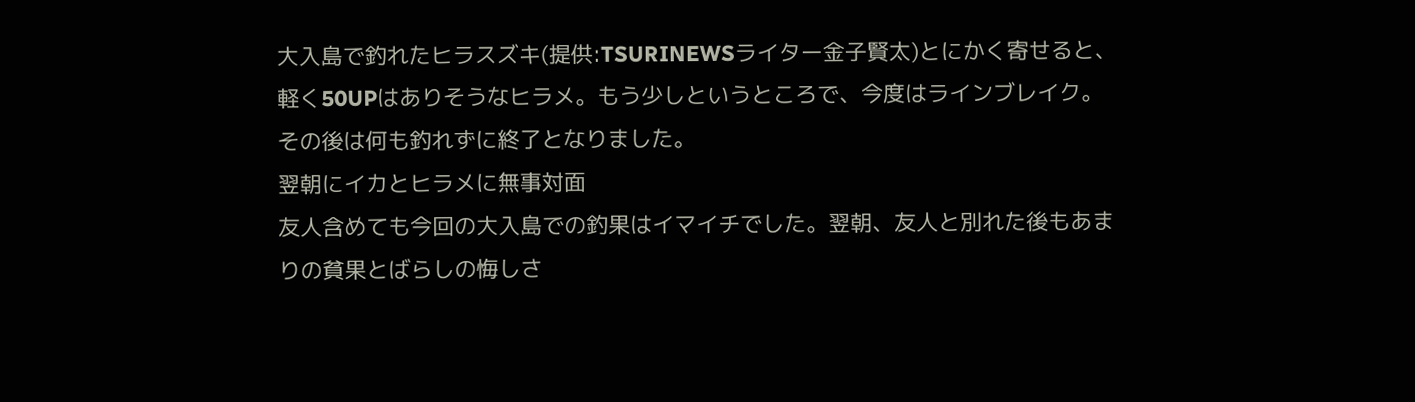大入島で釣れたヒラスズキ(提供:TSURINEWSライター金子賢太)とにかく寄せると、軽く50UPはありそうなヒラメ。もう少しというところで、今度はラインブレイク。その後は何も釣れずに終了となりました。
翌朝にイカとヒラメに無事対面
友人含めても今回の大入島での釣果はイマイチでした。翌朝、友人と別れた後もあまりの貧果とばらしの悔しさ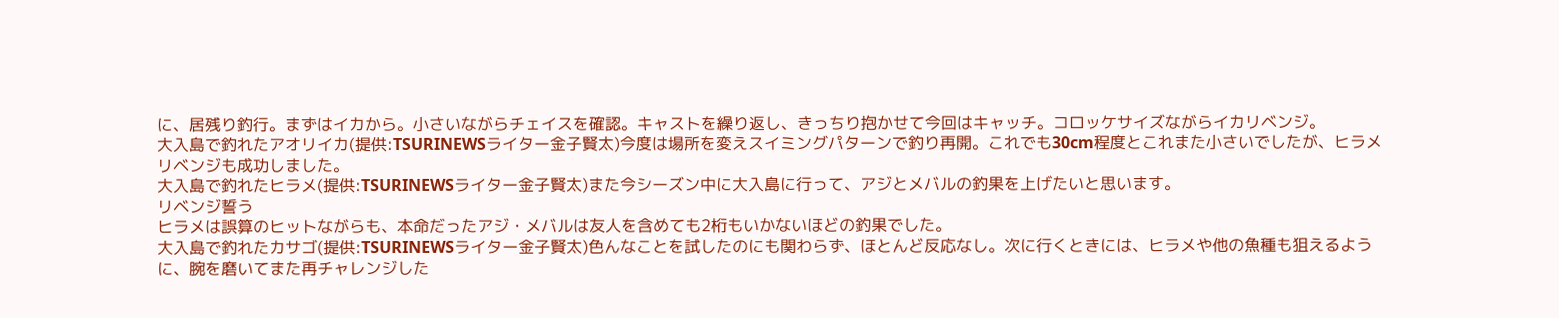に、居残り釣行。まずはイカから。小さいながらチェイスを確認。キャストを繰り返し、きっちり抱かせて今回はキャッチ。コロッケサイズながらイカリベンジ。
大入島で釣れたアオリイカ(提供:TSURINEWSライター金子賢太)今度は場所を変えスイミングパターンで釣り再開。これでも30cm程度とこれまた小さいでしたが、ヒラメリベンジも成功しました。
大入島で釣れたヒラメ(提供:TSURINEWSライター金子賢太)また今シーズン中に大入島に行って、アジとメバルの釣果を上げたいと思います。
リベンジ誓う
ヒラメは誤算のヒットながらも、本命だったアジ・メバルは友人を含めても2桁もいかないほどの釣果でした。
大入島で釣れたカサゴ(提供:TSURINEWSライター金子賢太)色んなことを試したのにも関わらず、ほとんど反応なし。次に行くときには、ヒラメや他の魚種も狙えるように、腕を磨いてまた再チャレンジした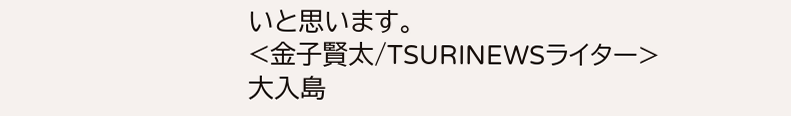いと思います。
<金子賢太/TSURINEWSライター>
大入島